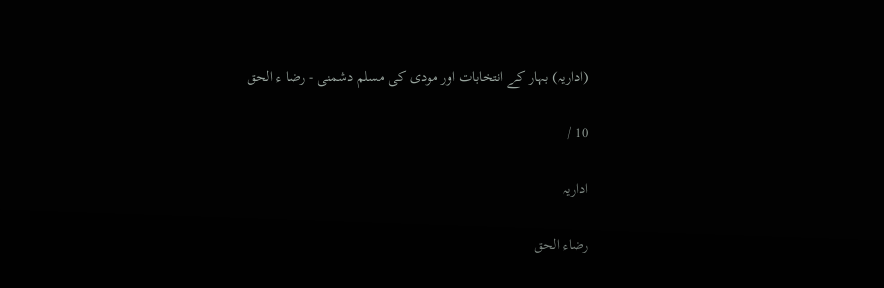(اداریہ) بہار کے انتخابات اور مودی کی مسلم دشمنی - رضا ء الحق

10 /

اداریہ

رضاء الحق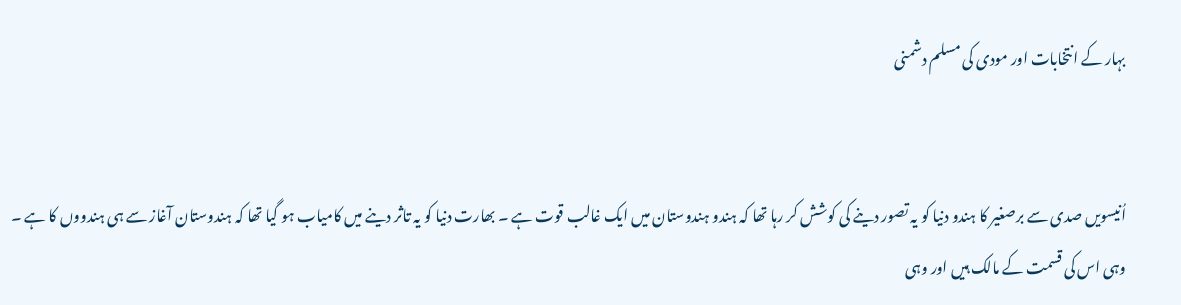بہار کے انتخابات اور مودی کی مسلم دشمنی


اُنیسویں صدی سے برصغیر کا ہندو دنیا کو یہ تصور دینے کی کوشش کر رہا تھا کہ ہندو ہندوستان میں ایک غالب قوت ہے ۔ بھارت دنیا کو یہ تاثر دینے میں کامیاب ہو گیا تھا کہ ہندوستان آغاز سے ہی ہندووں کا ہے ۔ وہی اس کی قسمت کے مالک ہیں اور وہی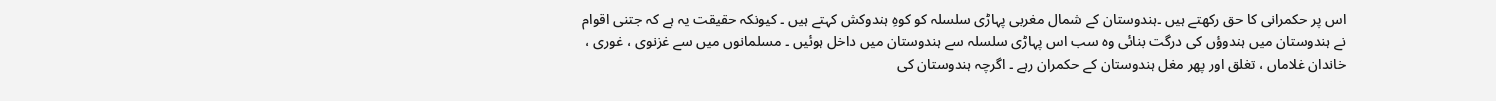اس پر حکمرانی کا حق رکھتے ہیں ۔ہندوستان کے شمال مغربی پہاڑی سلسلہ کو کوہِ ہندوکش کہتے ہیں ۔ کیونکہ حقیقت یہ ہے کہ جتنی اقوام نے ہندوستان میں ہندوؤں کی درگت بنائی وہ سب اس پہاڑی سلسلہ سے ہندوستان میں داخل ہوئیں ۔ مسلمانوں میں سے غزنوی ، غوری ، خاندان غلاماں ، تغلق اور پھر مغل ہندوستان کے حکمران رہے ۔ اگرچہ ہندوستان کی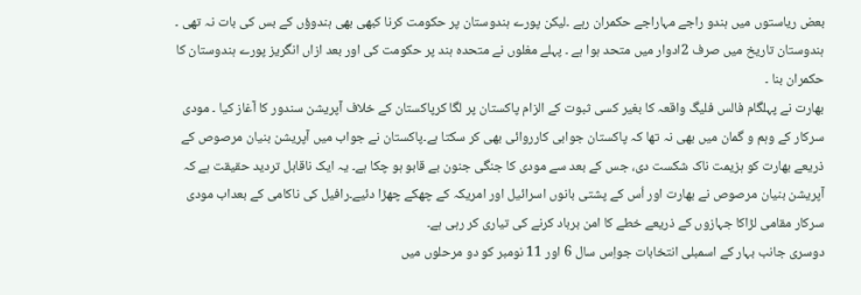بعض ریاستوں میں ہندو راجے مہاراجے حکمران رہے ۔لیکن پورے ہندوستان پر حکومت کرنا کبھی بھی ہندوؤں کے بس کی بات نہ تھی ۔ ہندوستان تاریخ میں صرف 2ادوار میں متحد ہوا ہے ۔ پہلے مغلوں نے متحدہ ہند پر حکومت کی اور بعد ازاں انگریز پورے ہندوستان کا حکمران بنا ۔
بھارت نے پہلگام فالس فلیگ واقعہ کا بغیر کسی ثبوت کے الزام پاکستان پر لگا کرپاکستان کے خلاف آپریشن سندور کا آغاز کیا ۔ مودی سرکار کے وہم و گمان میں بھی نہ تھا کہ پاکستان جوابی کارروائی بھی کر سکتا ہے۔پاکستان نے جواب میں آپریشن بنیان مرصوص کے ذریعے بھارت کو ہزیمت ناک شکست دی، جس کے بعد سے مودی کا جنگی جنون بے قابو ہو چکا ہے۔ یہ ایک ناقابل تردید حقیقت ہے کہ آپریشن بنیان مرصوص نے بھارت اور اُس کے پشتی بانوں اسرائیل اور امریکہ کے چھکے چھڑا دئیے۔رافیل کی ناکامی کے بعداب مودی سرکار مقامی لڑاکا جہازوں کے ذریعے خطے کا امن برباد کرنے کی تیاری کر رہی ہے۔
دوسری جانب بہار کے اسمبلی انتخابات جواِس سال 6 اور 11 نومبر کو دو مرحلوں میں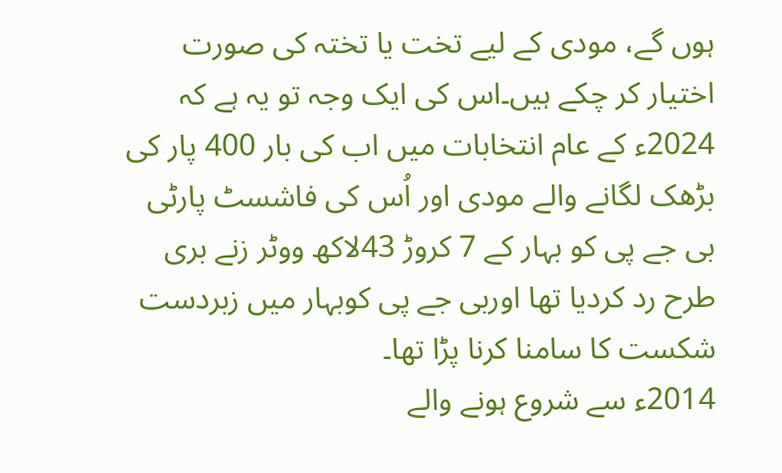ہوں گے، مودی کے لیے تخت یا تختہ کی صورت اختیار کر چکے ہیں۔اس کی ایک وجہ تو یہ ہے کہ 2024ء کے عام انتخابات میں اب کی بار 400 پار کی بڑھک لگانے والے مودی اور اُس کی فاشسٹ پارٹی بی جے پی کو بہار کے 7 کروڑ 43لاکھ ووٹر زنے بری طرح رد کردیا تھا اوربی جے پی کوبہار میں زبردست شکست کا سامنا کرنا پڑا تھا۔
2014ء سے شروع ہونے والے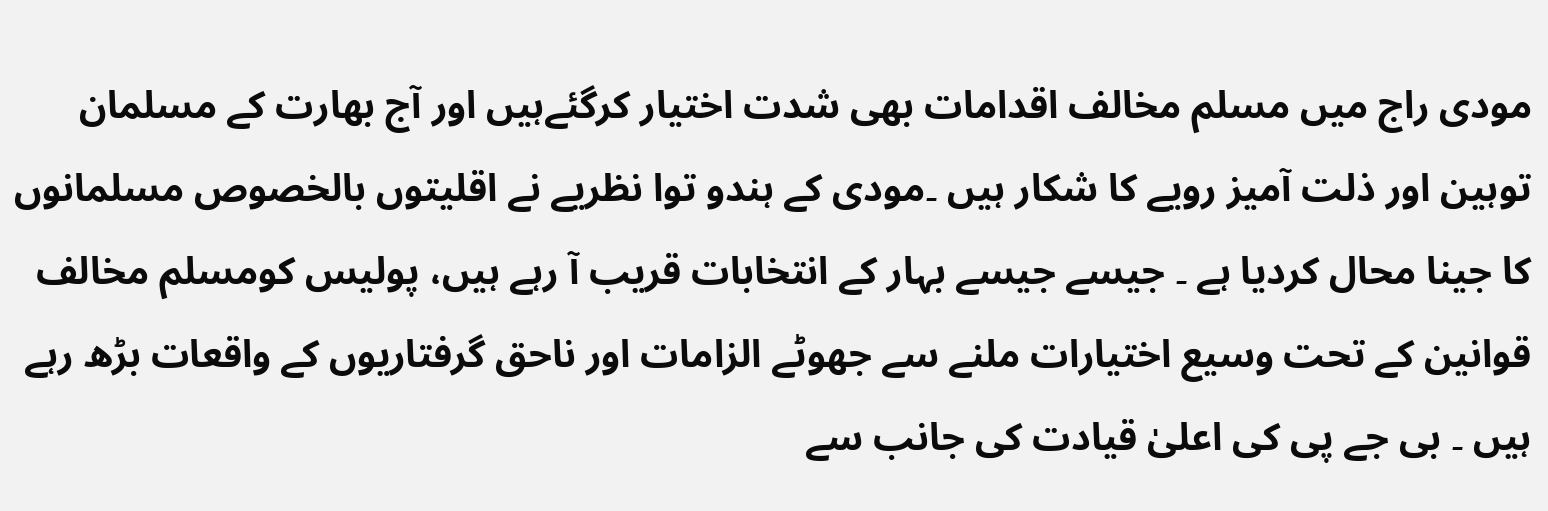مودی راج میں مسلم مخالف اقدامات بھی شدت اختیار کرگئےہیں اور آج بھارت کے مسلمان توہین اور ذلت آمیز رویے کا شکار ہیں ۔مودی کے ہندو توا نظریے نے اقلیتوں بالخصوص مسلمانوں کا جینا محال کردیا ہے ۔ جیسے جیسے بہار کے انتخابات قریب آ رہے ہیں، پولیس کومسلم مخالف قوانین کے تحت وسیع اختیارات ملنے سے جھوٹے الزامات اور ناحق گرفتاریوں کے واقعات بڑھ رہے ہیں ۔ بی جے پی کی اعلیٰ قیادت کی جانب سے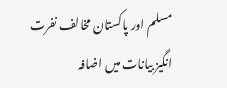مسلم اور پاکستان مخالف نفرت انگیز بیانات میں اضافہ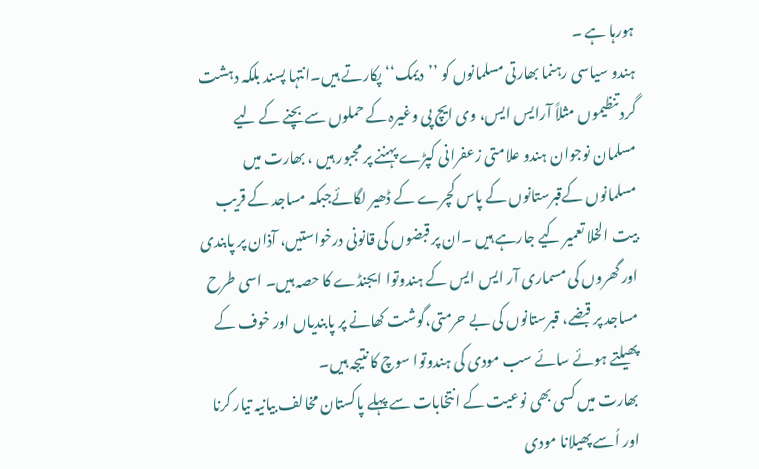ہورہا ہے ۔
ہندو سیاسی رہنما بھارتی مسلمانوں کو ’’دیمک‘‘ پکارتے ہیں۔انتہا پسند بلکہ دہشت گرد تنظیموں مثلاً آرایس ایس، وی ایچ پی وغیرہ کے حملوں سے بچنے کے لیے مسلمان نوجوان ہندو علامتی زعفرانی کپڑے پہننے پر مجبور ہیں ، بھارت میں مسلمانوں کےقبرستانوں کے پاس کچرے کے ڈھیر لگائےجبکہ مساجد کے قریب بیت الخلا تعمیر کیے جارہے ہیں ۔ان پر قبضوں کی قانونی درخواستیں، آذان پر پابندی اور گھروں کی مسماری آر ایس ایس کے ہندوتوا ایجنڈے کا حصہ ہیں۔ اسی طرح مساجد پر قبضے، قبرستانوں کی بے حرمتی،گوشت کھانے پر پابندیاں اور خوف کے پھیلتے ہوئے سائے سب مودی کی ہندوتوا سوچ کا نتیجہ ہیں۔
بھارت میں کسی بھی نوعیت کے انتخابات سے پہلے پاکستان مخالف بیانیہ تیار کرنا اور اُسے پھیلانا مودی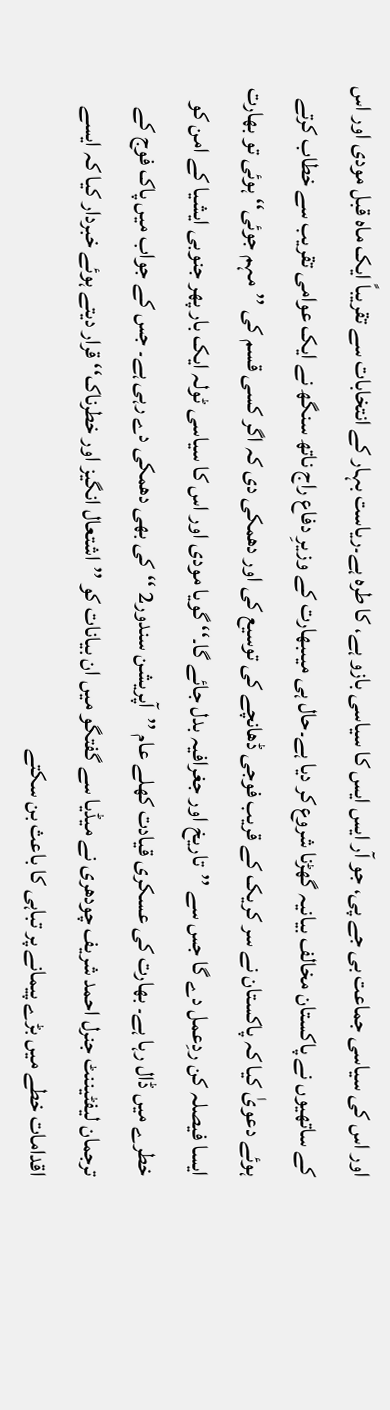اور اس کی سیاسی جماعت بی جے پی، جو آر ایس ایس کا سیاسی بازو ہے، کا طرہ ہے۔ریاست بہار کے انتخابات سے تقریباً ایک ماہ قبل مودی اور اس کے ساتھیوں نے پاکستان مخالف بیانیہ گھڑنا شروع کر دیا ہے۔حال ہی میںبھارت کے وزیرِ دفاع راج ناتھ سنگھ نے ایک عوامی تقریب سے خطاب کرتے ہوئے دعویٰ کیا کہ پاکستان نے سر کریک کے قریب فوجی ڈھانچے کی توسیع کی اور دھمکی دی کہ اگر کسی قسم کی ’’مہم جوئی‘‘ ہوئی تو بھارت ایسا فیصلہ کن ردِعمل دے گا جس سے ’’تاریخ اور جغرافیہ بدل جائے گا۔‘‘ گویا مودی اور اس کا سیاسی ٹولہ ایک بار پھر جنوبی ایشیا کے امن کو خطرے میں ڈال رہا ہے۔ بھارت کی عسکری قیادت کھلے عام ’’آپریشن سندور2 ‘‘کی بھی دھمکی دے رہی ہے۔ جس کے جواب میں پاک فوج کے ترجمان لیفٹیننٹ جنرل احمد شریف چودھری نے میڈیا سے گفتگو میں ان بیانات کو ’’اشتعال انگیز اور خطرناک‘‘ قرار دیتے ہوئے خبردار کیا کہ ایسے اقدامات خطے میں بڑے پیمانے پر تباہی کا باعث بن سکتے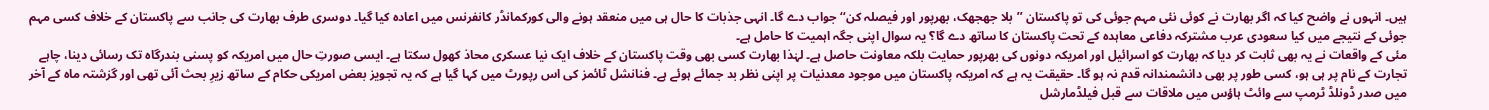ہیں۔ انہوں نے واضح کیا کہ اگر بھارت نے کوئی نئی مہم جوئی کی تو پاکستان ’’بلا جھجھک، بھرپور اور فیصلہ کن‘‘ جواب دے گا۔ انہی جذبات کا حال ہی میں منعقد ہونے والی کورکمانڈر کانفرنس میں اعادہ کیا گیا۔ دوسری طرف بھارت کی جانب سے پاکستان کے خلاف کسی مہم جوئی کے نتیجے میں کیا سعودی عرب مشترکہ دفاعی معاہدہ کے تحت پاکستان کا ساتھ دے گا؟ یہ سوال اپنی جگہ اہمیت کا حامل ہے۔
مئی کے واقعات نے یہ بھی ثابت کر دیا کہ بھارت کو اسرائیل اور امریکہ دونوں کی بھرپور حمایت بلکہ معاونت حاصل ہے۔ لہٰذا بھارت کسی بھی وقت پاکستان کے خلاف ایک نیا عسکری محاذ کھول سکتا ہے۔ ایسی صورتِ حال میں امریکہ کو پسنی بندرگاہ تک رسائی دینا، چاہے تجارت کے نام پر ہی ہو، کسی طور پر بھی دانشمندانہ قدم نہ ہو گا۔ حقیقت یہ ہے کہ امریکہ پاکستان میں موجود معدنیات پر اپنی نظر بد جمائے ہوئے ہے۔ فنانشل ٹائمز کی اس رپورٹ میں کہا گیا ہے کہ یہ تجویز بعض امریکی حکام کے ساتھ زیرِ بحث آئی تھی اور گزشتہ ماہ کے آخر میں صدر ڈونلڈ ٹرمپ سے وائٹ ہاؤس میں ملاقات سے قبل فیلڈمارشل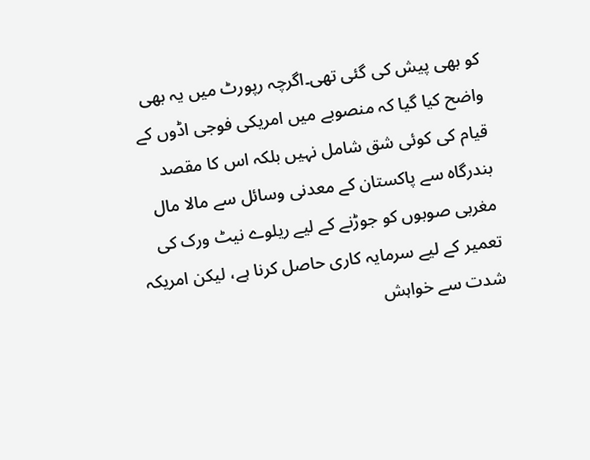کو بھی پیش کی گئی تھی۔اگرچہ رپورٹ میں یہ بھی واضح کیا گیا کہ منصوبے میں امریکی فوجی اڈوں کے قیام کی کوئی شق شامل نہیں بلکہ اس کا مقصد بندرگاہ سے پاکستان کے معدنی وسائل سے مالا مال مغربی صوبوں کو جوڑنے کے لیے ریلوے نیٹ ورک کی تعمیر کے لیے سرمایہ کاری حاصل کرنا ہے، لیکن امریکہ شدت سے خواہش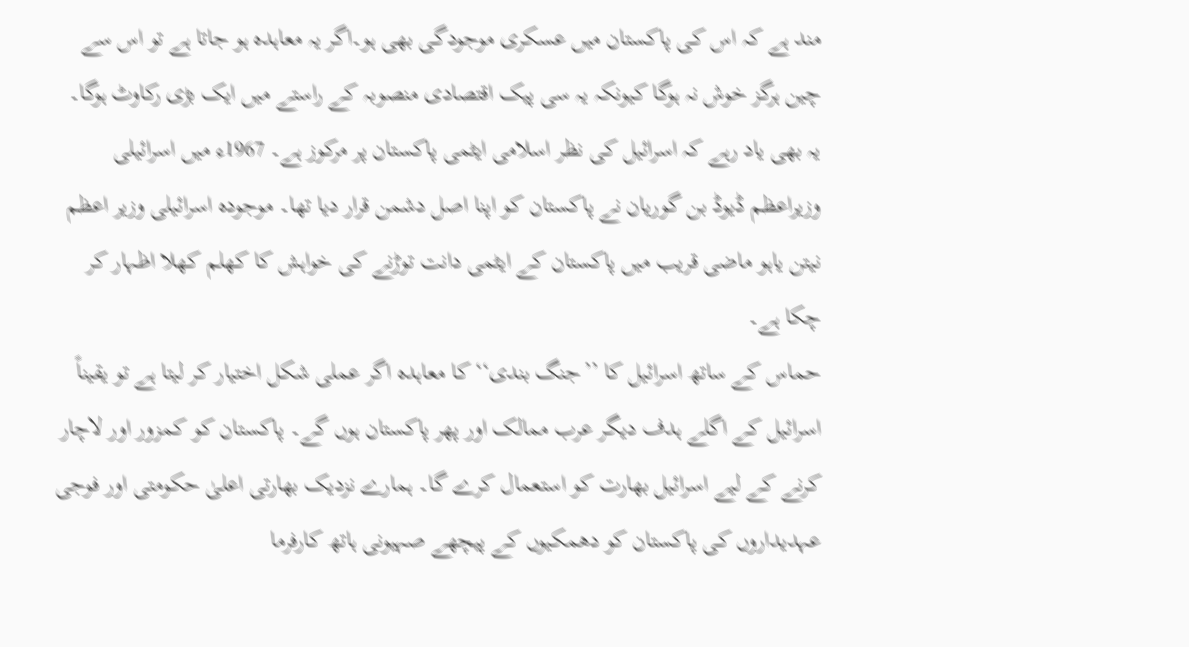مند ہے کہ اس کی پاکستان میں عسکری موجودگی بھی ہو۔اگر یہ معاہدہ ہو جاتا ہے تو اس سے چین ہرگز خوش نہ ہوگا کیونکہ یہ سی پیک اقتصادی منصوبہ کے راستے میں ایک بڑی رکاوٹ ہوگا۔
یہ بھی یاد رہے کہ اسرائیل کی نظر اسلامی ایٹمی پاکستان پر مرکوز ہے۔ 1967ء میں اسرائیلی وزیراعظم ڈیوڈ بن گوریان نے پاکستان کو اپنا اصل دشمن قرار دیا تھا۔ موجودہ اسرائیلی وزیر اعظم نیتن یاہو ماضی قریب میں پاکستان کے ایٹمی دانت توڑنے کی خواہش کا کھلم کھلا اظہار کر چکا ہے۔
حماس کے ساتھ اسرائیل کا ’’جنگ بندی‘‘ کا معاہدہ اگر عملی شکل اختیار کر لیتا ہے تو یقیناً اسرائیل کے اگلے ہدف دیگر عرب ممالک اور پھر پاکستان ہوں گے۔ پاکستان کو کمزور اور لاچار کرنے کے لیے اسرائیل بھارت کو استعمال کرے گا۔ ہمارے نزدیک بھارتی اعلیٰ حکومتی اور فوجی عہدیداروں کی پاکستان کو دھمکیوں کے پیچھے صہیونی ہاتھ کارفرما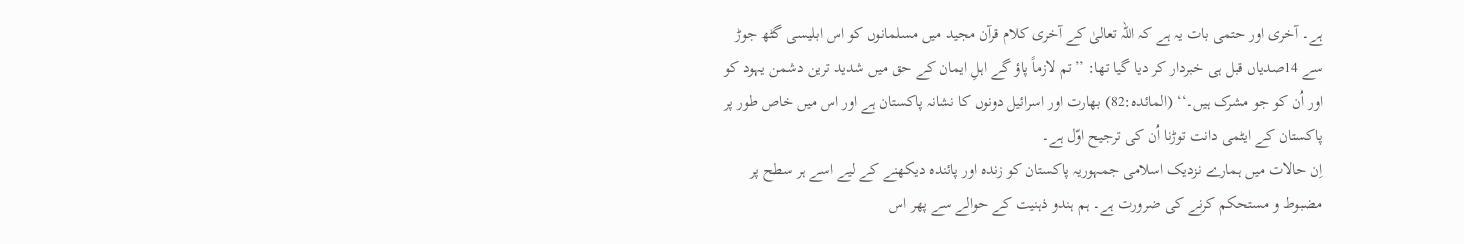ہے۔ آخری اور حتمی بات یہ ہے کہ اللہ تعالیٰ کے آخری کلام قرآن مجید میں مسلمانوں کو اس ابلیسی گٹھ جوڑ سے 14صدیاں قبل ہی خبردار کر دیا گیا تھا: ’’تم لازماً پاؤ گے اہلِ ایمان کے حق میں شدید ترین دشمن یہود کو اور اُن کو جو مشرک ہیں۔‘‘ (المائدہ:82) بھارت اور اسرائیل دونوں کا نشانہ پاکستان ہے اور اس میں خاص طور پر پاکستان کے ایٹمی دانت توڑنا اُن کی ترجیح اوّل ہے۔
اِن حالات میں ہمارے نزدیک اسلامی جمہوریہ پاکستان کو زندہ اور پائندہ دیکھنے کے لیے اسے ہر سطح پر مضبوط و مستحکم کرنے کی ضرورت ہے۔ ہم ہندو ذہنیت کے حوالے سے پھر اس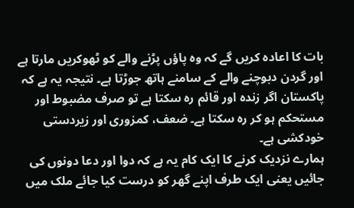بات کا اعادہ کریں گے کہ وہ پاؤں پڑنے والے کو ٹھوکریں مارتا ہے اور گردن دبوچنے والے کے سامنے ہاتھ جوڑتا ہے۔ نتیجہ یہ ہے کہ پاکستان اگر زندہ اور قائم رہ سکتا ہے تو صرف مضبوط اور مستحکم ہو کر رہ سکتا ہے۔ ضعف، کمزوری اور زیردستی خودکشی ہے۔
ہمارے نزدیک کرنے کا ایک کام یہ ہے کہ دوا اور دعا دونوں کی جائیں یعنی ایک طرف اپنے گھر کو درست کیا جائے ملک میں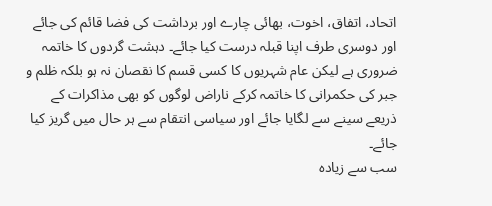اتحاد، اتفاق، اخوت، بھائی چارے اور برداشت کی فضا قائم کی جائے اور دوسری طرف اپنا قبلہ درست کیا جائے۔ دہشت گردوں کا خاتمہ ضروری ہے لیکن عام شہریوں کا کسی قسم کا نقصان نہ ہو بلکہ ظلم و جبر کی حکمرانی کا خاتمہ کرکے ناراض لوگوں کو بھی مذاکرات کے ذریعے سینے سے لگایا جائے اور سیاسی انتقام سے ہر حال میں گریز کیا جائے۔
سب سے زیادہ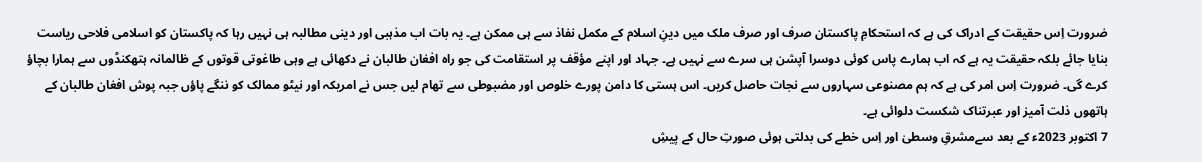ضرورت اِس حقیقت کے ادراک کی ہے کہ استحکامِ پاکستان صرف اور صرف ملک میں دینِ اسلام کے مکمل نفاذ سے ہی ممکن ہے۔ یہ بات اب مذہبی اور دینی مطالبہ ہی نہیں رہا کہ پاکستان کو اسلامی فلاحی ریاست بنایا جائے بلکہ حقیقت یہ ہے کہ اب ہمارے پاس کوئی دوسرا آپشن ہی سرے سے نہیں ہے۔ جہاد اور اپنے مؤقف پر استقامت کی جو راہ افغان طالبان نے دکھائی ہے وہی طاغوتی قوتوں کے ظالمانہ ہتھکنڈوں سے ہمارا بچاؤ کرے گی۔ ضرورت اِس امر کی ہے کہ ہم مصنوعی سہاروں سے نجات حاصل کریں۔ اس ہستی کا دامن پورے خلوص اور مضبوطی سے تھام لیں جس نے امریکہ اور نیٹو ممالک کو ننگے پاؤں جبہ پوش افغان طالبان کے ہاتھوں ذلت آمیز اور عبرتناک شکست دلوائی ہے۔
7 اکتوبر 2023ء کے بعد سےمشرقِ وسطیٰ اور اِس خطے کی بدلتی ہوئی صورتِ حال کے پیشِ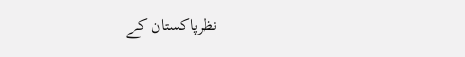نظرپاکستان کے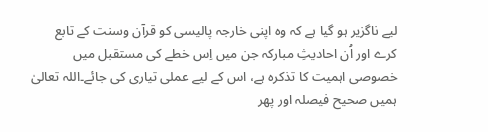لیے ناگزیر ہو گیا ہے کہ وہ اپنی خارجہ پالیسی کو قرآن وسنت کے تابع کرے اور اُن احادیثِ مبارکہ جن میں اِس خطے کی مستقبل میں خصوصی اہمیت کا تذکرہ ہے، اس کے لیے عملی تیاری کی جائے۔اللہ تعالیٰ ہمیں صحیح فیصلہ اور پھر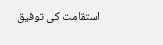استقامت کی توفیق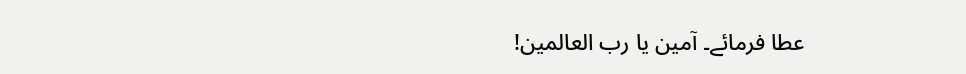عطا فرمائے۔ آمین یا رب العالمین!